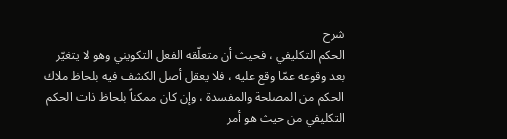شرح
الحكم التكليفي ، فحيث أن متعلّقه الفعل التكويني وهو لا يتغيّر بعد وقوعه عمّا وقع عليه ، فلا يعقل أصل الكشف فيه بلحاظ ملاك الحكم من المصلحة والمفسدة ، وإن كان ممكناً بلحاظ ذات الحكم التكليفي من حيث هو أمر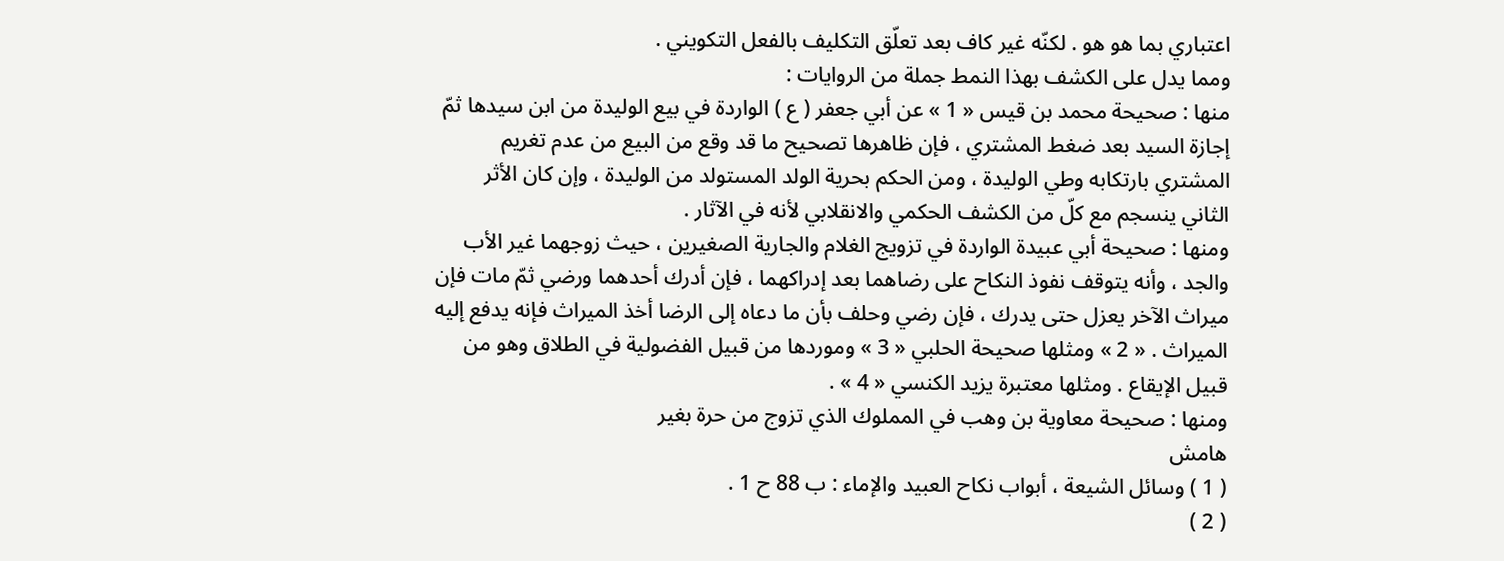اعتباري بما هو هو . لكنّه غير كاف بعد تعلّق التكليف بالفعل التكويني .
ومما يدل على الكشف بهذا النمط جملة من الروايات :
منها : صحيحة محمد بن قيس « 1 » عن أبي جعفر ( ع ) الواردة في بيع الوليدة من ابن سيدها ثمّ إجازة السيد بعد ضغط المشتري ، فإن ظاهرها تصحيح ما قد وقع من البيع من عدم تغريم المشتري بارتكابه وطي الوليدة ، ومن الحكم بحرية الولد المستولد من الوليدة ، وإن كان الأثر الثاني ينسجم مع كلّ من الكشف الحكمي والانقلابي لأنه في الآثار .
ومنها : صحيحة أبي عبيدة الواردة في تزويج الغلام والجارية الصغيرين ، حيث زوجهما غير الأب والجد ، وأنه يتوقف نفوذ النكاح على رضاهما بعد إدراكهما ، فإن أدرك أحدهما ورضي ثمّ مات فإن ميراث الآخر يعزل حتى يدرك ، فإن رضي وحلف بأن ما دعاه إلى الرضا أخذ الميراث فإنه يدفع إليه الميراث . « 2 » ومثلها صحيحة الحلبي « 3 » وموردها من قبيل الفضولية في الطلاق وهو من قبيل الإيقاع . ومثلها معتبرة يزيد الكنسي « 4 » .
ومنها : صحيحة معاوية بن وهب في المملوك الذي تزوج من حرة بغير
هامش
( 1 ) وسائل الشيعة ، أبواب نكاح العبيد والإماء : ب 88 ح 1 .
( 2 )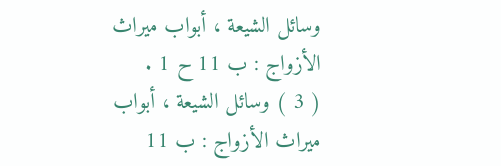وسائل الشيعة ، أبواب ميراث الأزواج : ب 11 ح 1 .
( 3 ) وسائل الشيعة ، أبواب ميراث الأزواج : ب 11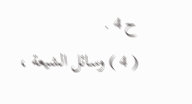ح 4 .
( 4 ) وسائل الشيعة ،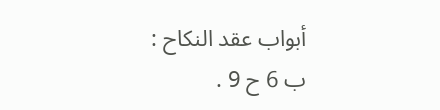أبواب عقد النكاح : ب 6 ح 9 .